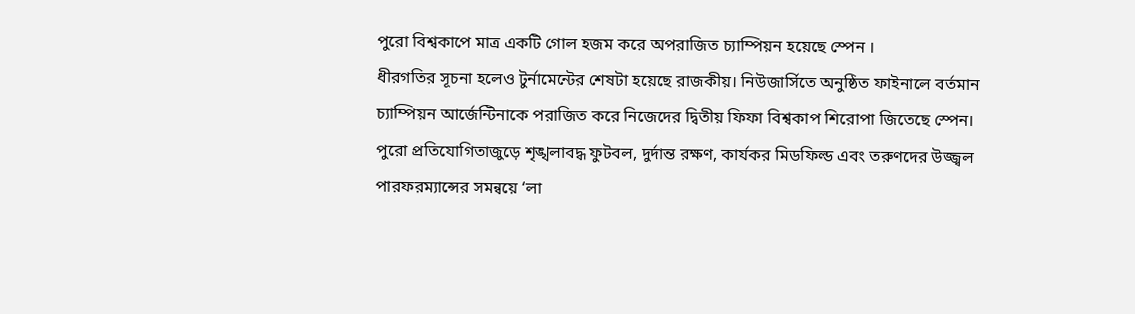পুরো বিশ্বকাপে মাত্র একটি গোল হজম করে অপরাজিত চ্যাম্পিয়ন হয়েছে স্পেন ।
ধীরগতির সূচনা হলেও টুর্নামেন্টের শেষটা হয়েছে রাজকীয়। নিউজার্সিতে অনুষ্ঠিত ফাইনালে বর্তমান চ্যাম্পিয়ন আর্জেন্টিনাকে পরাজিত করে নিজেদের দ্বিতীয় ফিফা বিশ্বকাপ শিরোপা জিতেছে স্পেন। পুরো প্রতিযোগিতাজুড়ে শৃঙ্খলাবদ্ধ ফুটবল, দুর্দান্ত রক্ষণ, কার্যকর মিডফিল্ড এবং তরুণদের উজ্জ্বল পারফরম্যান্সের সমন্বয়ে ‘লা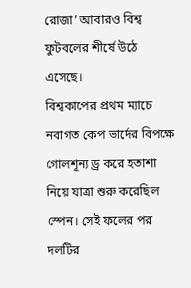রোজা’ আবারও বিশ্ব ফুটবলের শীর্ষে উঠে এসেছে।
বিশ্বকাপের প্রথম ম্যাচে নবাগত কেপ ভার্দের বিপক্ষে গোলশূন্য ড্র করে হতাশা নিয়ে যাত্রা শুরু করেছিল স্পেন। সেই ফলের পর দলটির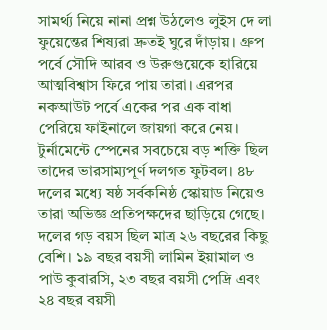সামর্থ্য নিয়ে নানা প্রশ্ন উঠলেও লুইস দে লা ফুয়েন্তের শিষ্যরা দ্রুতই ঘুরে দাঁড়ায়। গ্রুপ পর্বে সৌদি আরব ও উরুগুয়েকে হারিয়ে আত্মবিশ্বাস ফিরে পায় তারা। এরপর নকআউট পর্বে একের পর এক বাধা পেরিয়ে ফাইনালে জায়গা করে নেয়।
টুর্নামেন্টে স্পেনের সবচেয়ে বড় শক্তি ছিল তাদের ভারসাম্যপূর্ণ দলগত ফুটবল। ৪৮ দলের মধ্যে ষষ্ঠ সর্বকনিষ্ঠ স্কোয়াড নিয়েও তারা অভিজ্ঞ প্রতিপক্ষদের ছাড়িয়ে গেছে। দলের গড় বয়স ছিল মাত্র ২৬ বছরের কিছু বেশি। ১৯ বছর বয়সী লামিন ইয়ামাল ও পাউ কুবারসি, ২৩ বছর বয়সী পেদ্রি এবং ২৪ বছর বয়সী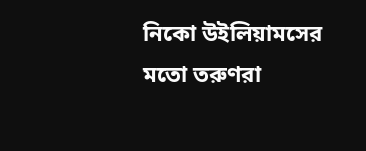নিকো উইলিয়ামসের মতো তরুণরা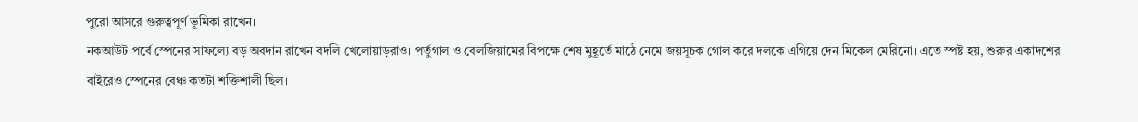পুরো আসরে গুরুত্বপূর্ণ ভূমিকা রাখেন।
নকআউট পর্বে স্পেনের সাফল্যে বড় অবদান রাখেন বদলি খেলোয়াড়রাও। পর্তুগাল ও বেলজিয়ামের বিপক্ষে শেষ মুহূর্তে মাঠে নেমে জয়সূচক গোল করে দলকে এগিয়ে দেন মিকেল মেরিনো। এতে স্পষ্ট হয়, শুরুর একাদশের বাইরেও স্পেনের বেঞ্চ কতটা শক্তিশালী ছিল।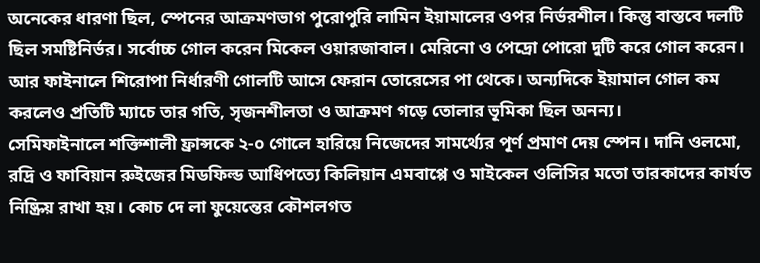অনেকের ধারণা ছিল, স্পেনের আক্রমণভাগ পুরোপুরি লামিন ইয়ামালের ওপর নির্ভরশীল। কিন্তু বাস্তবে দলটি ছিল সমষ্টিনির্ভর। সর্বোচ্চ গোল করেন মিকেল ওয়ারজাবাল। মেরিনো ও পেদ্রো পোরো দুটি করে গোল করেন। আর ফাইনালে শিরোপা নির্ধারণী গোলটি আসে ফেরান তোরেসের পা থেকে। অন্যদিকে ইয়ামাল গোল কম করলেও প্রতিটি ম্যাচে তার গতি, সৃজনশীলতা ও আক্রমণ গড়ে তোলার ভূমিকা ছিল অনন্য।
সেমিফাইনালে শক্তিশালী ফ্রান্সকে ২-০ গোলে হারিয়ে নিজেদের সামর্থ্যের পূর্ণ প্রমাণ দেয় স্পেন। দানি ওলমো, রদ্রি ও ফাবিয়ান রুইজের মিডফিল্ড আধিপত্যে কিলিয়ান এমবাপ্পে ও মাইকেল ওলিসির মতো তারকাদের কার্যত নিষ্ক্রিয় রাখা হয়। কোচ দে লা ফুয়েন্তের কৌশলগত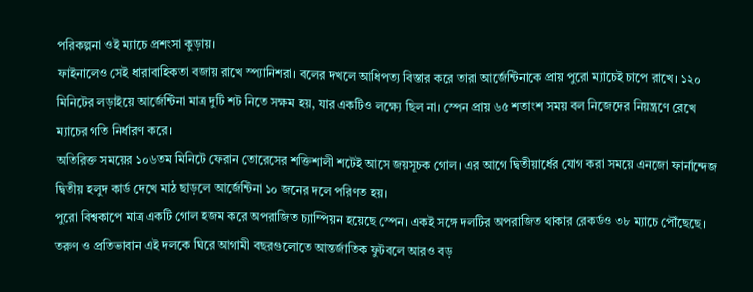পরিকল্পনা ওই ম্যাচে প্রশংসা কুড়ায়।
ফাইনালেও সেই ধারাবাহিকতা বজায় রাখে স্প্যানিশরা। বলের দখলে আধিপত্য বিস্তার করে তারা আর্জেন্টিনাকে প্রায় পুরো ম্যাচেই চাপে রাখে। ১২০ মিনিটের লড়াইয়ে আর্জেন্টিনা মাত্র দুটি শট নিতে সক্ষম হয়, যার একটিও লক্ষ্যে ছিল না। স্পেন প্রায় ৬৫ শতাংশ সময় বল নিজেদের নিয়ন্ত্রণে রেখে ম্যাচের গতি নির্ধারণ করে।
অতিরিক্ত সময়ের ১০৬তম মিনিটে ফেরান তোরেসের শক্তিশালী শটেই আসে জয়সূচক গোল। এর আগে দ্বিতীয়ার্ধের যোগ করা সময়ে এনজো ফার্নান্দেজ দ্বিতীয় হলুদ কার্ড দেখে মাঠ ছাড়লে আর্জেন্টিনা ১০ জনের দলে পরিণত হয়।
পুরো বিশ্বকাপে মাত্র একটি গোল হজম করে অপরাজিত চ্যাম্পিয়ন হয়েছে স্পেন। একই সঙ্গে দলটির অপরাজিত থাকার রেকর্ডও ৩৮ ম্যাচে পৌঁছেছে। তরুণ ও প্রতিভাবান এই দলকে ঘিরে আগামী বছরগুলোতে আন্তর্জাতিক ফুটবলে আরও বড়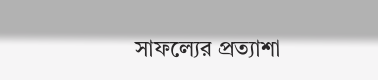সাফল্যের প্রত্যাশা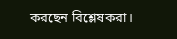করছেন বিশ্লেষকরা।